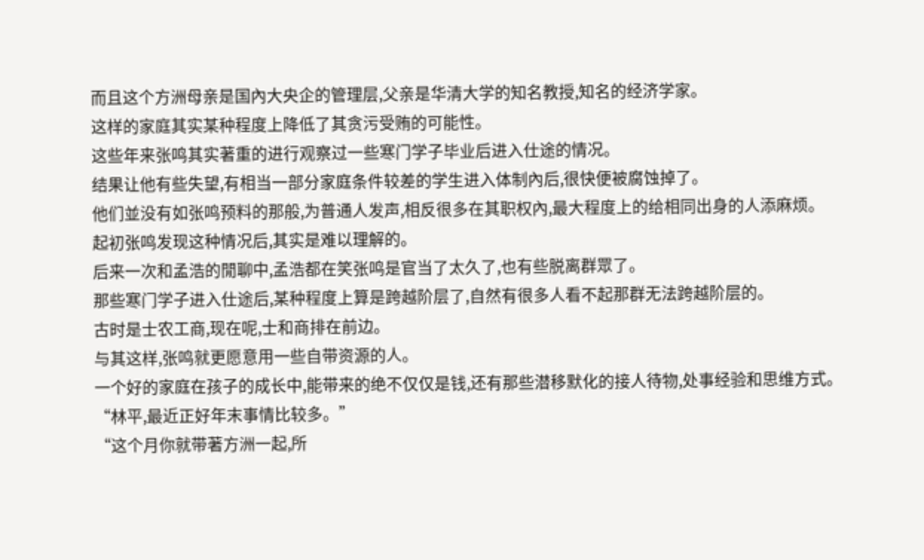而且这个方洲母亲是国內大央企的管理层,父亲是华清大学的知名教授,知名的经济学家。
这样的家庭其实某种程度上降低了其贪污受贿的可能性。
这些年来张鸣其实著重的进行观察过一些寒门学子毕业后进入仕途的情况。
结果让他有些失望,有相当一部分家庭条件较差的学生进入体制內后,很快便被腐蚀掉了。
他们並没有如张鸣预料的那般,为普通人发声,相反很多在其职权內,最大程度上的给相同出身的人添麻烦。
起初张鸣发现这种情况后,其实是难以理解的。
后来一次和孟浩的閒聊中,孟浩都在笑张鸣是官当了太久了,也有些脱离群眾了。
那些寒门学子进入仕途后,某种程度上算是跨越阶层了,自然有很多人看不起那群无法跨越阶层的。
古时是士农工商,现在呢,士和商排在前边。
与其这样,张鸣就更愿意用一些自带资源的人。
一个好的家庭在孩子的成长中,能带来的绝不仅仅是钱,还有那些潜移默化的接人待物,处事经验和思维方式。
“林平,最近正好年末事情比较多。”
“这个月你就带著方洲一起,所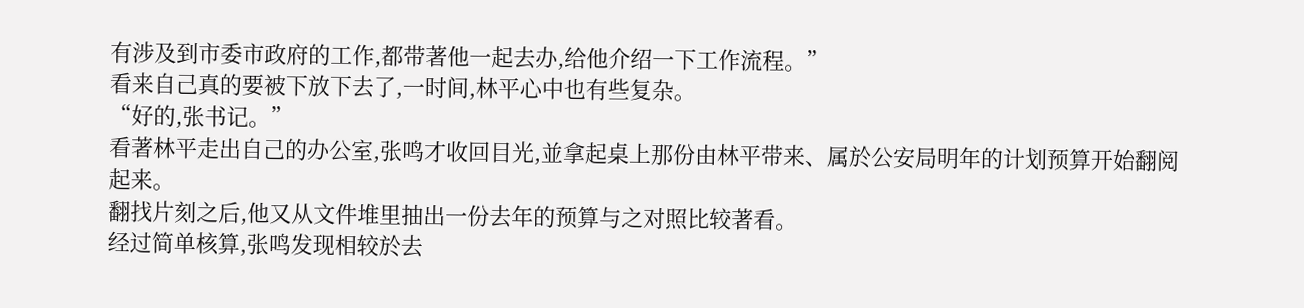有涉及到市委市政府的工作,都带著他一起去办,给他介绍一下工作流程。”
看来自己真的要被下放下去了,一时间,林平心中也有些复杂。
“好的,张书记。”
看著林平走出自己的办公室,张鸣才收回目光,並拿起桌上那份由林平带来、属於公安局明年的计划预算开始翻阅起来。
翻找片刻之后,他又从文件堆里抽出一份去年的预算与之对照比较著看。
经过简单核算,张鸣发现相较於去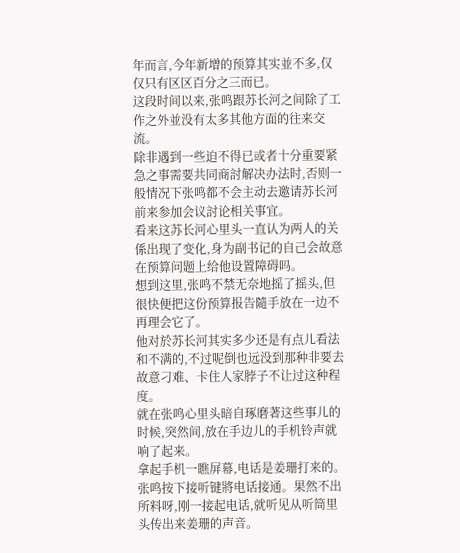年而言,今年新增的预算其实並不多,仅仅只有区区百分之三而已。
这段时间以来,张鸣跟苏长河之间除了工作之外並没有太多其他方面的往来交流。
除非遇到一些迫不得已或者十分重要紧急之事需要共同商討解决办法时,否则一般情况下张鸣都不会主动去邀请苏长河前来参加会议討论相关事宜。
看来这苏长河心里头一直认为两人的关係出现了变化,身为副书记的自己会故意在预算问题上给他设置障碍吗。
想到这里,张鸣不禁无奈地摇了摇头,但很快便把这份预算报告隨手放在一边不再理会它了。
他对於苏长河其实多少还是有点儿看法和不满的,不过呢倒也远没到那种非要去故意刁难、卡住人家脖子不让过这种程度。
就在张鸣心里头暗自琢磨著这些事儿的时候,突然间,放在手边儿的手机铃声就响了起来。
拿起手机一瞧屏幕,电话是姜珊打来的。
张鸣按下接听键將电话接通。果然不出所料呀,刚一接起电话,就听见从听筒里头传出来姜珊的声音。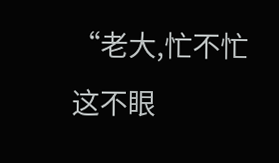“老大,忙不忙这不眼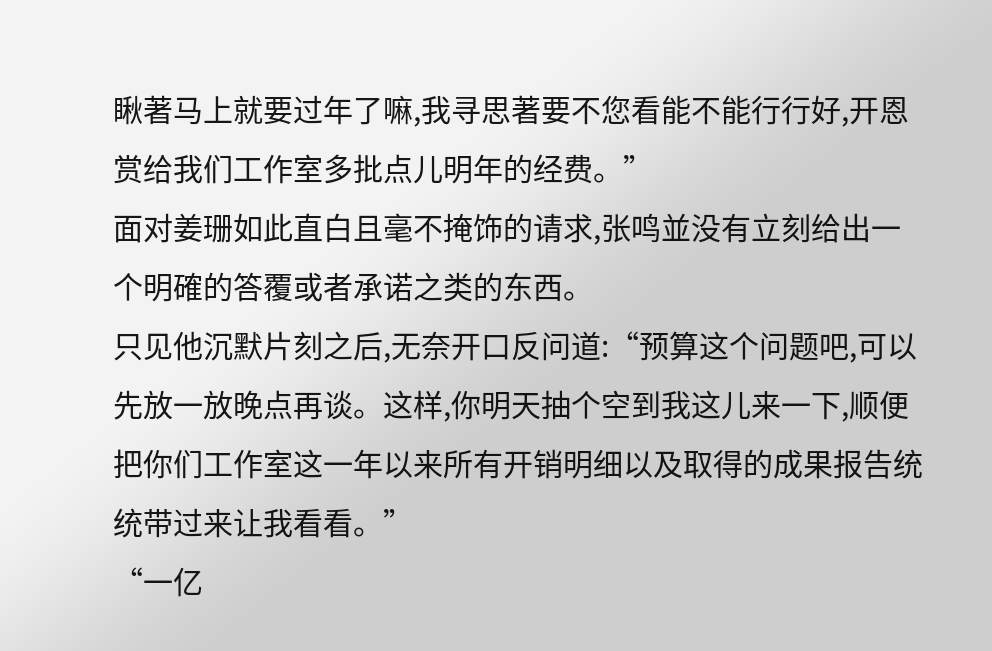瞅著马上就要过年了嘛,我寻思著要不您看能不能行行好,开恩赏给我们工作室多批点儿明年的经费。”
面对姜珊如此直白且毫不掩饰的请求,张鸣並没有立刻给出一个明確的答覆或者承诺之类的东西。
只见他沉默片刻之后,无奈开口反问道:“预算这个问题吧,可以先放一放晚点再谈。这样,你明天抽个空到我这儿来一下,顺便把你们工作室这一年以来所有开销明细以及取得的成果报告统统带过来让我看看。”
“一亿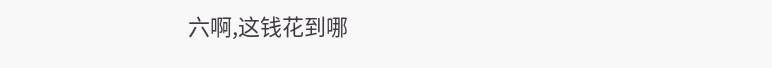六啊,这钱花到哪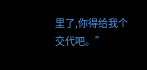里了,你得给我个交代吧。”